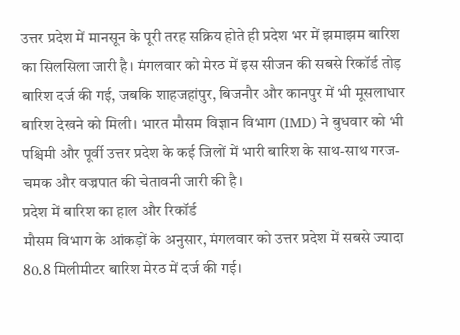उत्तर प्रदेश में मानसून के पूरी तरह सक्रिय होते ही प्रदेश भर में झमाझम बारिश का सिलसिला जारी है। मंगलवार को मेरठ में इस सीजन की सबसे रिकॉर्ड तोड़ बारिश दर्ज की गई, जबकि शाहजहांपुर, बिजनौर और कानपुर में भी मूसलाधार बारिश देखने को मिली। भारत मौसम विज्ञान विभाग (IMD) ने बुधवार को भी पश्चिमी और पूर्वी उत्तर प्रदेश के कई जिलों में भारी बारिश के साथ-साथ गरज-चमक और वज्रपात की चेतावनी जारी की है।
प्रदेश में बारिश का हाल और रिकॉर्ड
मौसम विभाग के आंकड़ों के अनुसार, मंगलवार को उत्तर प्रदेश में सबसे ज्यादा 80.8 मिलीमीटर बारिश मेरठ में दर्ज की गई।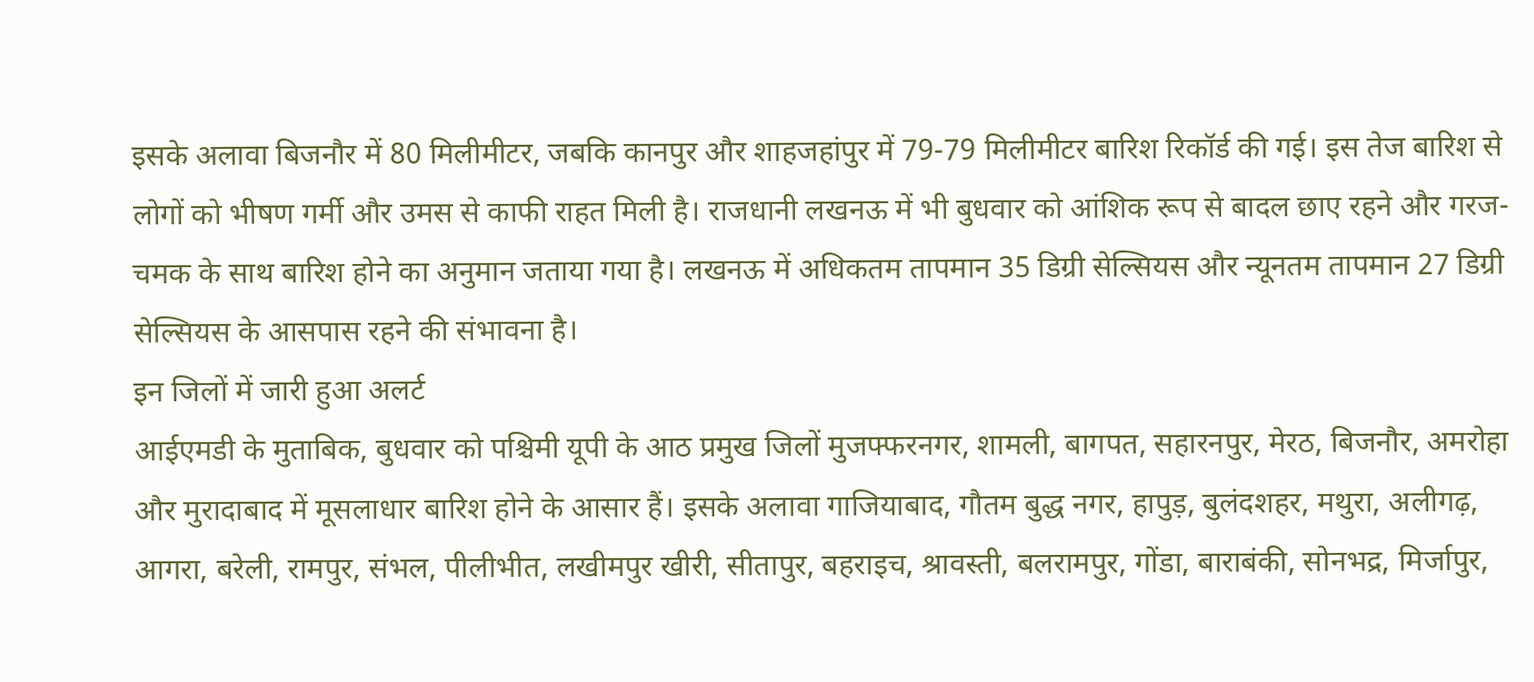इसके अलावा बिजनौर में 80 मिलीमीटर, जबकि कानपुर और शाहजहांपुर में 79-79 मिलीमीटर बारिश रिकॉर्ड की गई। इस तेज बारिश से लोगों को भीषण गर्मी और उमस से काफी राहत मिली है। राजधानी लखनऊ में भी बुधवार को आंशिक रूप से बादल छाए रहने और गरज-चमक के साथ बारिश होने का अनुमान जताया गया है। लखनऊ में अधिकतम तापमान 35 डिग्री सेल्सियस और न्यूनतम तापमान 27 डिग्री सेल्सियस के आसपास रहने की संभावना है।
इन जिलों में जारी हुआ अलर्ट
आईएमडी के मुताबिक, बुधवार को पश्चिमी यूपी के आठ प्रमुख जिलों मुजफ्फरनगर, शामली, बागपत, सहारनपुर, मेरठ, बिजनौर, अमरोहा और मुरादाबाद में मूसलाधार बारिश होने के आसार हैं। इसके अलावा गाजियाबाद, गौतम बुद्ध नगर, हापुड़, बुलंदशहर, मथुरा, अलीगढ़, आगरा, बरेली, रामपुर, संभल, पीलीभीत, लखीमपुर खीरी, सीतापुर, बहराइच, श्रावस्ती, बलरामपुर, गोंडा, बाराबंकी, सोनभद्र, मिर्जापुर,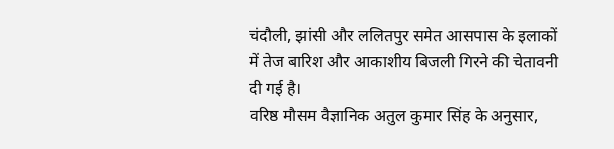चंदौली, झांसी और ललितपुर समेत आसपास के इलाकों में तेज बारिश और आकाशीय बिजली गिरने की चेतावनी दी गई है।
वरिष्ठ मौसम वैज्ञानिक अतुल कुमार सिंह के अनुसार,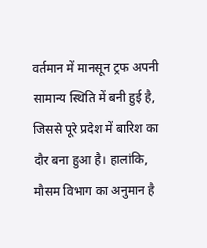वर्तमान में मानसून ट्रफ अपनी सामान्य स्थिति में बनी हुई है, जिससे पूरे प्रदेश में बारिश का दौर बना हुआ है। हालांकि, मौसम विभाग का अनुमान है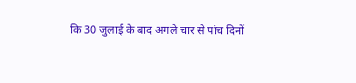कि 30 जुलाई के बाद अगले चार से पांच दिनों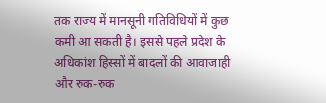तक राज्य में मानसूनी गतिविधियों में कुछ कमी आ सकती है। इससे पहले प्रदेश के अधिकांश हिस्सों में बादलों की आवाजाही और रुक-रुक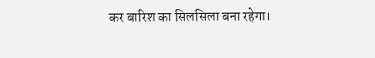कर बारिश का सिलसिला बना रहेगा।